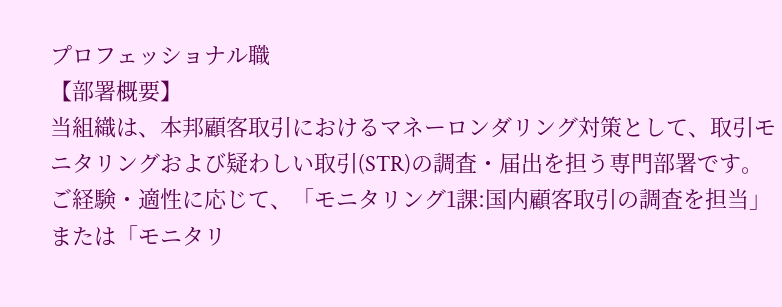プロフェッショナル職
【部署概要】
当組織は、本邦顧客取引におけるマネーロンダリング対策として、取引モニタリングおよび疑わしい取引(STR)の調査・届出を担う専門部署です。ご経験・適性に応じて、「モニタリング1課:国内顧客取引の調査を担当」または「モニタリ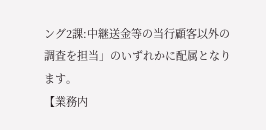ング2課:中継送金等の当行顧客以外の調査を担当」のいずれかに配属となります。
【業務内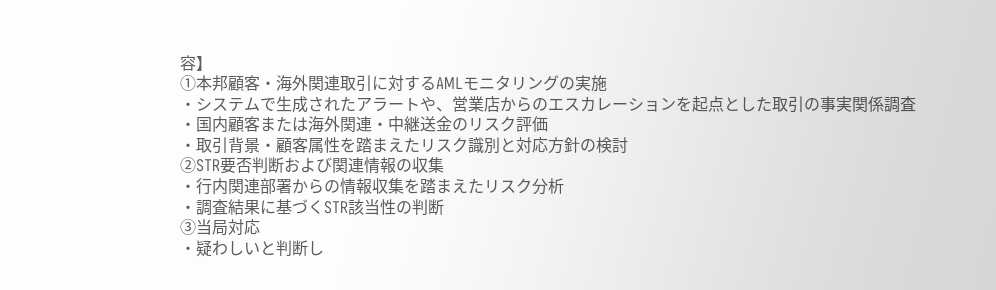容】
①本邦顧客・海外関連取引に対するAMLモニタリングの実施
・システムで生成されたアラートや、営業店からのエスカレーションを起点とした取引の事実関係調査
・国内顧客または海外関連・中継送金のリスク評価
・取引背景・顧客属性を踏まえたリスク識別と対応方針の検討
②STR要否判断および関連情報の収集
・行内関連部署からの情報収集を踏まえたリスク分析
・調査結果に基づくSTR該当性の判断
③当局対応
・疑わしいと判断し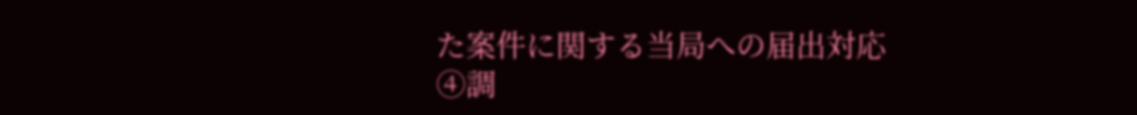た案件に関する当局への届出対応
④調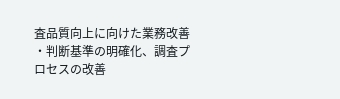査品質向上に向けた業務改善
・判断基準の明確化、調査プロセスの改善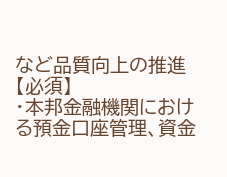など品質向上の推進
【必須】
・本邦金融機関における預金口座管理、資金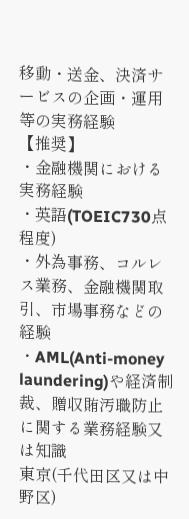移動・送金、決済サービスの企画・運用等の実務経験
【推奨】
・金融機関における実務経験
・英語(TOEIC730点程度)
・外為事務、コルレス業務、金融機関取引、市場事務などの経験
・AML(Anti-money laundering)や経済制裁、贈収賄汚職防止に関する業務経験又は知識
東京(千代田区又は中野区)